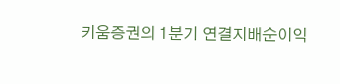키움증권의 1분기 연결지배순이익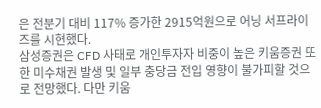은 전분기 대비 117% 증가한 2915억원으로 어닝 서프라이즈를 시현했다.
삼성증권은 CFD 사태로 개인투자자 비중이 높은 키움증권 또한 미수채권 발생 및 일부 충당금 전입 영향이 불가피할 것으로 전망했다. 다만 키움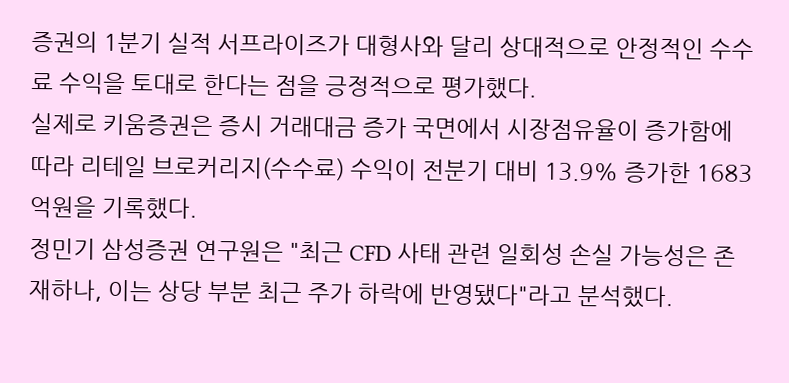증권의 1분기 실적 서프라이즈가 대형사와 달리 상대적으로 안정적인 수수료 수익을 토대로 한다는 점을 긍정적으로 평가했다.
실제로 키움증권은 증시 거래대금 증가 국면에서 시장점유율이 증가함에 따라 리테일 브로커리지(수수료) 수익이 전분기 대비 13.9% 증가한 1683억원을 기록했다.
정민기 삼성증권 연구원은 "최근 CFD 사태 관련 일회성 손실 가능성은 존재하나, 이는 상당 부분 최근 주가 하락에 반영됐다"라고 분석했다.